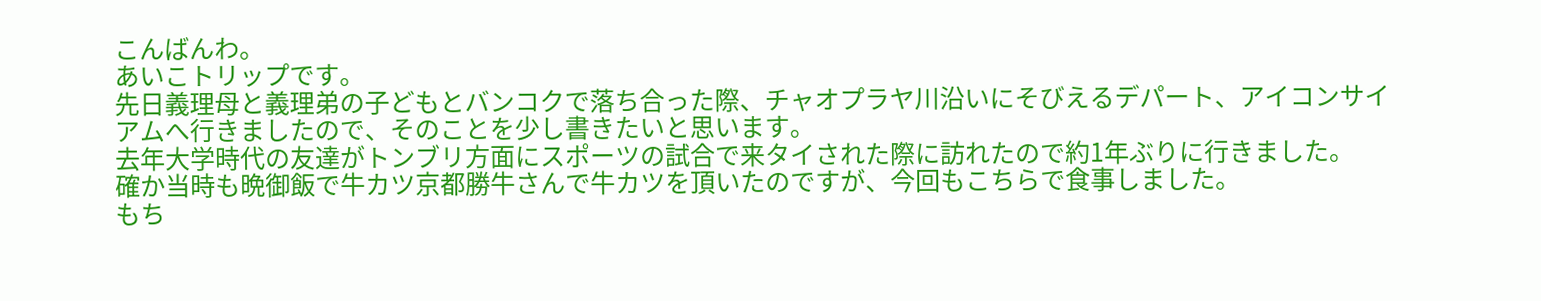こんばんわ。
あいこトリップです。
先日義理母と義理弟の子どもとバンコクで落ち合った際、チャオプラヤ川沿いにそびえるデパート、アイコンサイアムへ行きましたので、そのことを少し書きたいと思います。
去年大学時代の友達がトンブリ方面にスポーツの試合で来タイされた際に訪れたので約1年ぶりに行きました。
確か当時も晩御飯で牛カツ京都勝牛さんで牛カツを頂いたのですが、今回もこちらで食事しました。
もち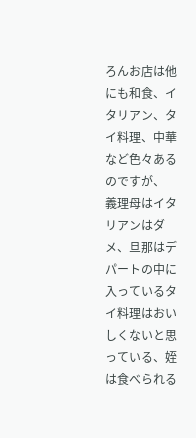ろんお店は他にも和食、イタリアン、タイ料理、中華など色々あるのですが、
義理母はイタリアンはダメ、旦那はデパートの中に入っているタイ料理はおいしくないと思っている、姪は食べられる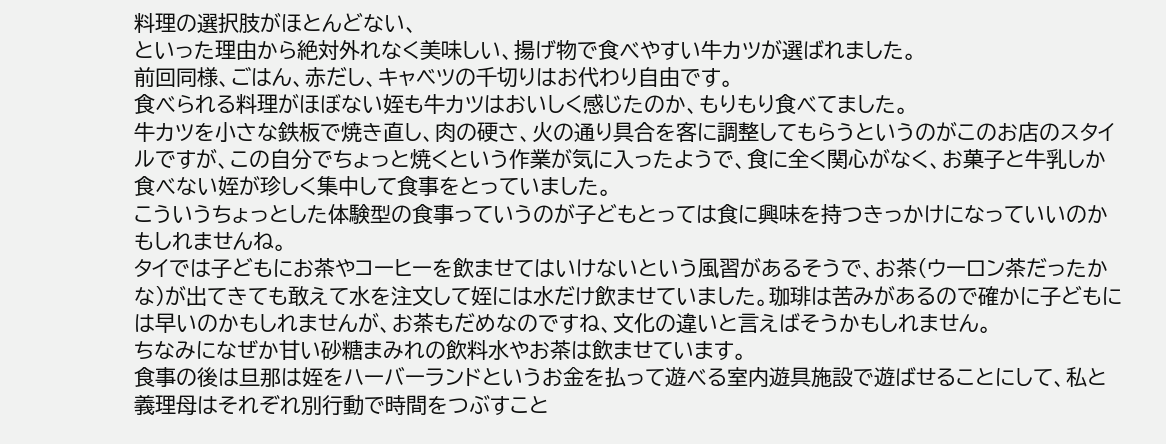料理の選択肢がほとんどない、
といった理由から絶対外れなく美味しい、揚げ物で食べやすい牛カツが選ばれました。
前回同様、ごはん、赤だし、キャベツの千切りはお代わり自由です。
食べられる料理がほぼない姪も牛カツはおいしく感じたのか、もりもり食べてました。
牛カツを小さな鉄板で焼き直し、肉の硬さ、火の通り具合を客に調整してもらうというのがこのお店のスタイルですが、この自分でちょっと焼くという作業が気に入ったようで、食に全く関心がなく、お菓子と牛乳しか食べない姪が珍しく集中して食事をとっていました。
こういうちょっとした体験型の食事っていうのが子どもとっては食に興味を持つきっかけになっていいのかもしれませんね。
タイでは子どもにお茶やコーヒーを飲ませてはいけないという風習があるそうで、お茶(ウーロン茶だったかな)が出てきても敢えて水を注文して姪には水だけ飲ませていました。珈琲は苦みがあるので確かに子どもには早いのかもしれませんが、お茶もだめなのですね、文化の違いと言えばそうかもしれません。
ちなみになぜか甘い砂糖まみれの飲料水やお茶は飲ませています。
食事の後は旦那は姪をハーバーランドというお金を払って遊べる室内遊具施設で遊ばせることにして、私と義理母はそれぞれ別行動で時間をつぶすこと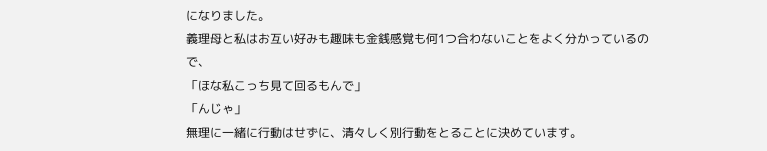になりました。
義理母と私はお互い好みも趣味も金銭感覚も何1つ合わないことをよく分かっているので、
「ほな私こっち見て回るもんで」
「んじゃ」
無理に一緒に行動はせずに、清々しく別行動をとることに決めています。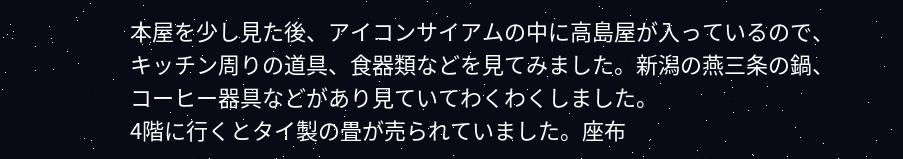本屋を少し見た後、アイコンサイアムの中に高島屋が入っているので、キッチン周りの道具、食器類などを見てみました。新潟の燕三条の鍋、コーヒー器具などがあり見ていてわくわくしました。
4階に行くとタイ製の畳が売られていました。座布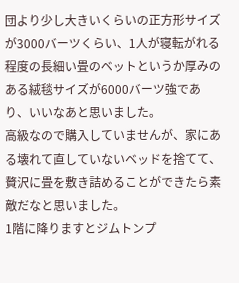団より少し大きいくらいの正方形サイズが3000バーツくらい、1人が寝転がれる程度の長細い畳のベットというか厚みのある絨毯サイズが6000バーツ強であり、いいなあと思いました。
高級なので購入していませんが、家にある壊れて直していないベッドを捨てて、贅沢に畳を敷き詰めることができたら素敵だなと思いました。
1階に降りますとジムトンプ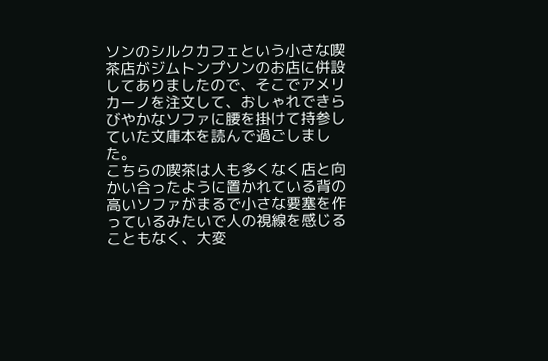ソンのシルクカフェという小さな喫茶店がジムトンプソンのお店に併設してありましたので、そこでアメリカーノを注文して、おしゃれできらびやかなソファに腰を掛けて持参していた文庫本を読んで過ごしました。
こちらの喫茶は人も多くなく店と向かい合ったように置かれている背の高いソファがまるで小さな要塞を作っているみたいで人の視線を感じることもなく、大変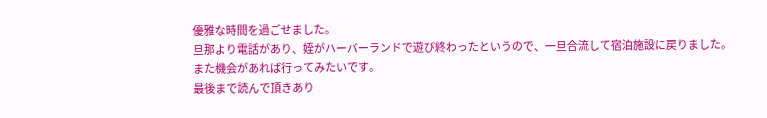優雅な時間を過ごせました。
旦那より電話があり、姪がハーバーランドで遊び終わったというので、一旦合流して宿泊施設に戻りました。
また機会があれば行ってみたいです。
最後まで読んで頂きあり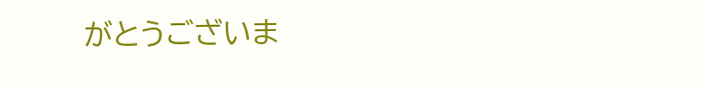がとうございま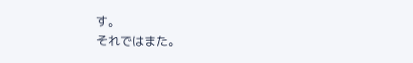す。
それではまた。